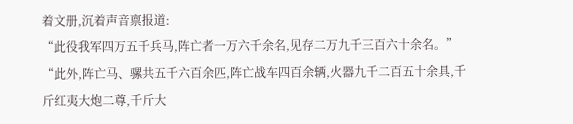着文册,沉着声音禀报道:
“此役我军四万五千兵马,阵亡者一万六千余名,见存二万九千三百六十余名。”
“此外,阵亡马、骡共五千六百余匹,阵亡战车四百余辆,火器九千二百五十余具,千斤红夷大炮二尊,千斤大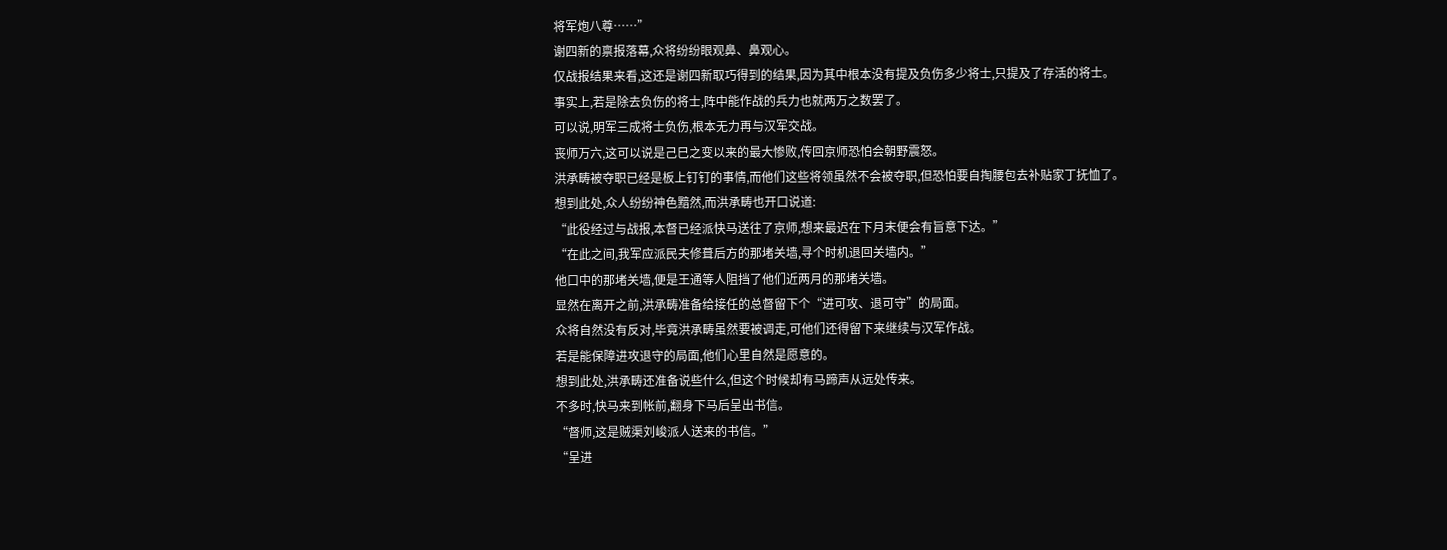将军炮八尊……”
谢四新的禀报落幕,众将纷纷眼观鼻、鼻观心。
仅战报结果来看,这还是谢四新取巧得到的结果,因为其中根本没有提及负伤多少将士,只提及了存活的将士。
事实上,若是除去负伤的将士,阵中能作战的兵力也就两万之数罢了。
可以说,明军三成将士负伤,根本无力再与汉军交战。
丧师万六,这可以说是己巳之变以来的最大惨败,传回京师恐怕会朝野震怒。
洪承畴被夺职已经是板上钉钉的事情,而他们这些将领虽然不会被夺职,但恐怕要自掏腰包去补贴家丁抚恤了。
想到此处,众人纷纷神色黯然,而洪承畴也开口说道:
“此役经过与战报,本督已经派快马送往了京师,想来最迟在下月末便会有旨意下达。”
“在此之间,我军应派民夫修葺后方的那堵关墙,寻个时机退回关墙内。”
他口中的那堵关墙,便是王通等人阻挡了他们近两月的那堵关墙。
显然在离开之前,洪承畴准备给接任的总督留下个“进可攻、退可守”的局面。
众将自然没有反对,毕竟洪承畴虽然要被调走,可他们还得留下来继续与汉军作战。
若是能保障进攻退守的局面,他们心里自然是愿意的。
想到此处,洪承畴还准备说些什么,但这个时候却有马蹄声从远处传来。
不多时,快马来到帐前,翻身下马后呈出书信。
“督师,这是贼渠刘峻派人送来的书信。”
“呈进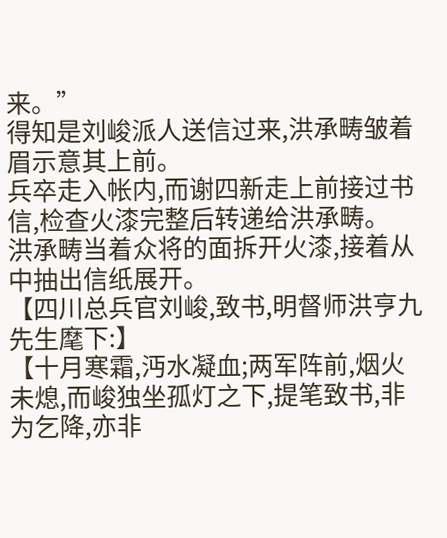来。”
得知是刘峻派人送信过来,洪承畴皱着眉示意其上前。
兵卒走入帐内,而谢四新走上前接过书信,检查火漆完整后转递给洪承畴。
洪承畴当着众将的面拆开火漆,接着从中抽出信纸展开。
【四川总兵官刘峻,致书,明督师洪亨九先生麾下:】
【十月寒霜,沔水凝血;两军阵前,烟火未熄,而峻独坐孤灯之下,提笔致书,非为乞降,亦非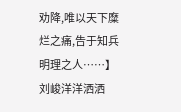劝降,唯以天下糜烂之痛,告于知兵明理之人……】
刘峻洋洋洒洒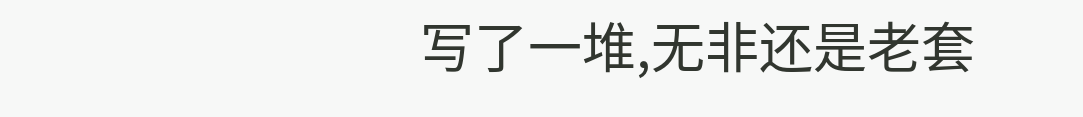写了一堆,无非还是老套